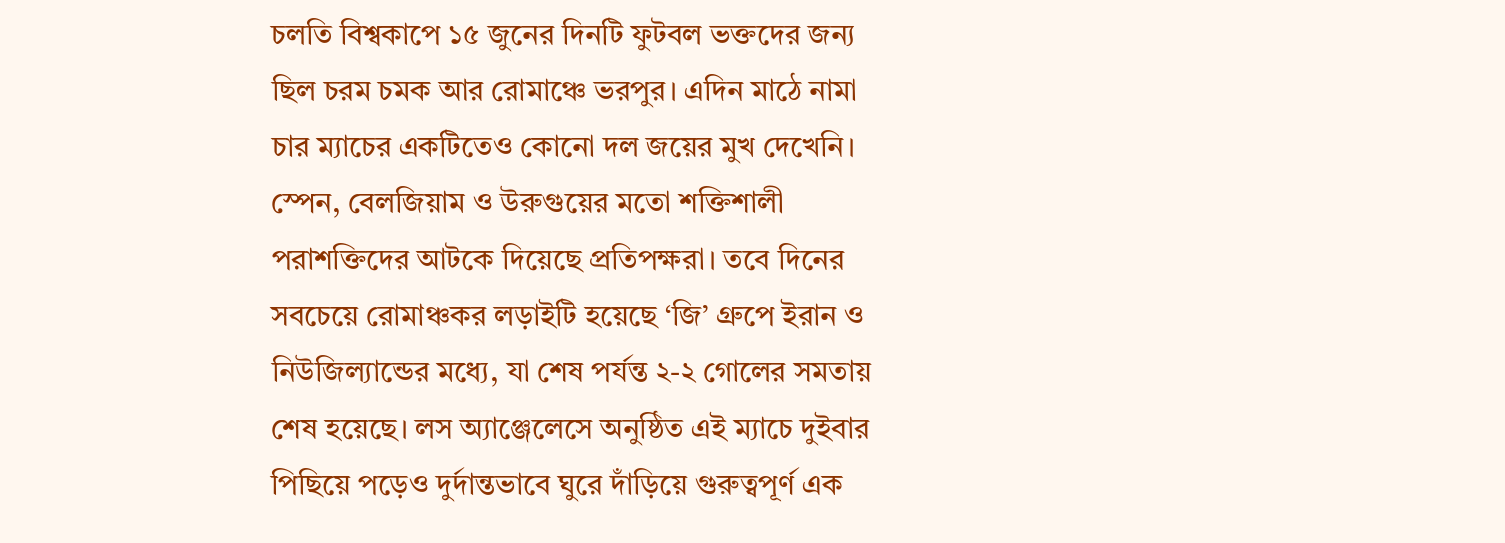চলতি বিশ্বকাপে ১৫ জুনের দিনটি ফুটবল ভক্তদের জন্য ছিল চরম চমক আর রোমাঞ্চে ভরপুর। এদিন মাঠে নামা চার ম্যাচের একটিতেও কোনো দল জয়ের মুখ দেখেনি। স্পেন, বেলজিয়াম ও উরুগুয়ের মতো শক্তিশালী পরাশক্তিদের আটকে দিয়েছে প্রতিপক্ষরা। তবে দিনের সবচেয়ে রোমাঞ্চকর লড়াইটি হয়েছে ‘জি’ গ্রুপে ইরান ও নিউজিল্যান্ডের মধ্যে, যা শেষ পর্যন্ত ২-২ গোলের সমতায় শেষ হয়েছে। লস অ্যাঞ্জেলেসে অনুষ্ঠিত এই ম্যাচে দুইবার পিছিয়ে পড়েও দুর্দান্তভাবে ঘুরে দাঁড়িয়ে গুরুত্বপূর্ণ এক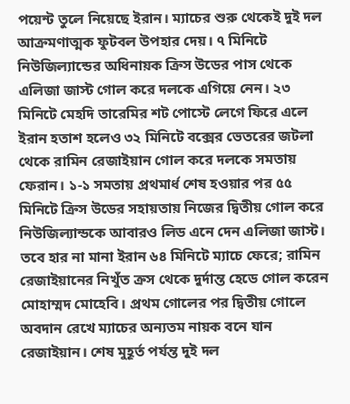পয়েন্ট তুলে নিয়েছে ইরান। ম্যাচের শুরু থেকেই দুই দল আক্রমণাত্মক ফুটবল উপহার দেয়। ৭ মিনিটে নিউজিল্যান্ডের অধিনায়ক ক্রিস উডের পাস থেকে এলিজা জাস্ট গোল করে দলকে এগিয়ে নেন। ২৩ মিনিটে মেহদি তারেমির শট পোস্টে লেগে ফিরে এলে ইরান হতাশ হলেও ৩২ মিনিটে বক্সের ভেতরের জটলা থেকে রামিন রেজাইয়ান গোল করে দলকে সমতায় ফেরান। ১-১ সমতায় প্রথমার্ধ শেষ হওয়ার পর ৫৫ মিনিটে ক্রিস উডের সহায়তায় নিজের দ্বিতীয় গোল করে নিউজিল্যান্ডকে আবারও লিড এনে দেন এলিজা জাস্ট। তবে হার না মানা ইরান ৬৪ মিনিটে ম্যাচে ফেরে; রামিন রেজাইয়ানের নিখুঁত ক্রস থেকে দুর্দান্ত হেডে গোল করেন মোহাম্মদ মোহেবি। প্রথম গোলের পর দ্বিতীয় গোলে অবদান রেখে ম্যাচের অন্যতম নায়ক বনে যান রেজাইয়ান। শেষ মুহূর্ত পর্যন্ত দুই দল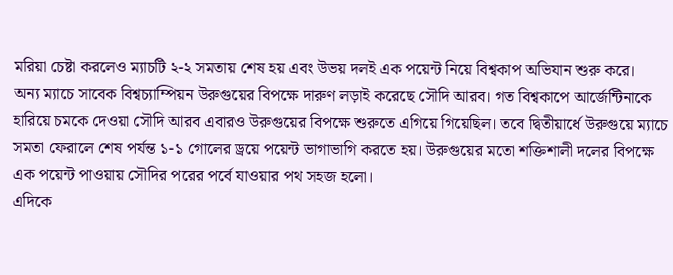মরিয়া চেষ্টা করলেও ম্যাচটি ২-২ সমতায় শেষ হয় এবং উভয় দলই এক পয়েন্ট নিয়ে বিশ্বকাপ অভিযান শুরু করে।
অন্য ম্যাচে সাবেক বিশ্বচ্যাম্পিয়ন উরুগুয়ের বিপক্ষে দারুণ লড়াই করেছে সৌদি আরব। গত বিশ্বকাপে আর্জেন্টিনাকে হারিয়ে চমকে দেওয়া সৌদি আরব এবারও উরুগুয়ের বিপক্ষে শুরুতে এগিয়ে গিয়েছিল। তবে দ্বিতীয়ার্ধে উরুগুয়ে ম্যাচে সমতা ফেরালে শেষ পর্যন্ত ১-১ গোলের ড্রয়ে পয়েন্ট ভাগাভাগি করতে হয়। উরুগুয়ের মতো শক্তিশালী দলের বিপক্ষে এক পয়েন্ট পাওয়ায় সৌদির পরের পর্বে যাওয়ার পথ সহজ হলো।
এদিকে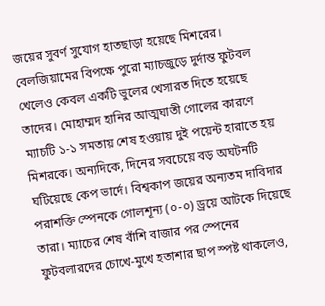জয়ের সুবর্ণ সুযোগ হাতছাড়া হয়েছে মিশরের। বেলজিয়ামের বিপক্ষে পুরো ম্যাচজুড়ে দুর্দান্ত ফুটবল খেলেও কেবল একটি ভুলের খেসারত দিতে হয়েছে তাদের। মোহাম্মদ হানির আত্মঘাতী গোলের কারণে ম্যাচটি ১-১ সমতায় শেষ হওয়ায় দুই পয়েন্ট হারাতে হয় মিশরকে। অন্যদিকে, দিনের সবচেয়ে বড় অঘটনটি ঘটিয়েছে কেপ ভার্দে। বিশ্বকাপ জয়ের অন্যতম দাবিদার পরাশক্তি স্পেনকে গোলশূন্য (০-০) ড্রয়ে আটকে দিয়েছে তারা। ম্যাচের শেষ বাঁশি বাজার পর স্পেনের ফুটবলারদের চোখে-মুখে হতাশার ছাপ স্পষ্ট থাকলেও,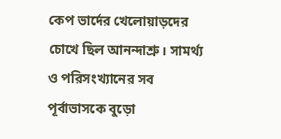কেপ ভার্দের খেলোয়াড়দের চোখে ছিল আনন্দাশ্রু। সামর্থ্য ও পরিসংখ্যানের সব পূর্বাভাসকে বুড়ো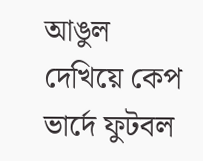আঙুল দেখিয়ে কেপ ভার্দে ফুটবল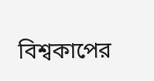বিশ্বকাপের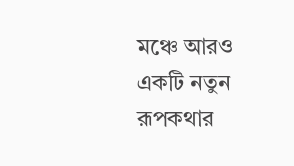মঞ্চে আরও একটি নতুন রূপকথার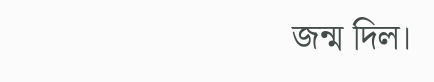জন্ম দিল।